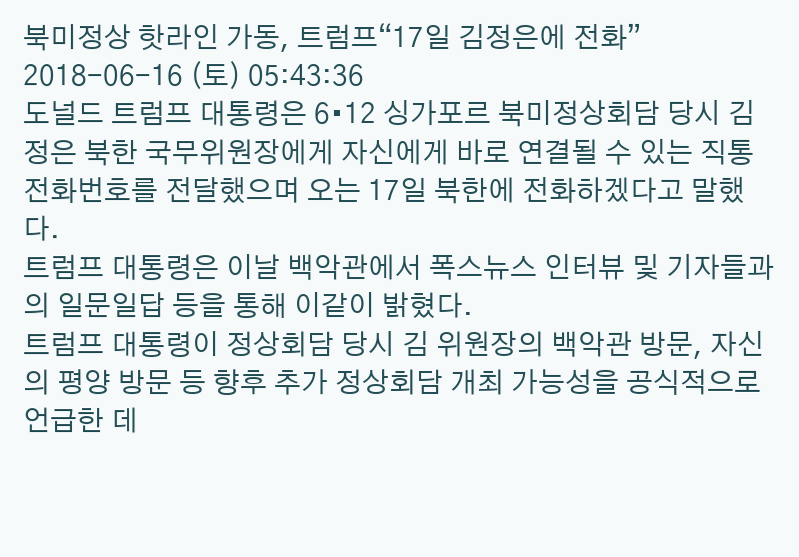북미정상 핫라인 가동, 트럼프“17일 김정은에 전화”
2018-06-16 (토) 05:43:36
도널드 트럼프 대통령은 6•12 싱가포르 북미정상회담 당시 김정은 북한 국무위원장에게 자신에게 바로 연결될 수 있는 직통 전화번호를 전달했으며 오는 17일 북한에 전화하겠다고 말했다.
트럼프 대통령은 이날 백악관에서 폭스뉴스 인터뷰 및 기자들과의 일문일답 등을 통해 이같이 밝혔다.
트럼프 대통령이 정상회담 당시 김 위원장의 백악관 방문, 자신의 평양 방문 등 향후 추가 정상회담 개최 가능성을 공식적으로 언급한 데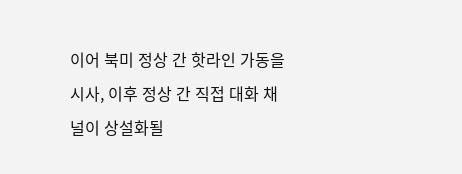이어 북미 정상 간 핫라인 가동을 시사, 이후 정상 간 직접 대화 채널이 상설화될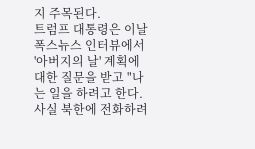지 주목된다.
트럼프 대통령은 이날 폭스뉴스 인터뷰에서 '아버지의 날' 계획에 대한 질문을 받고 "나는 일을 하려고 한다. 사실 북한에 전화하려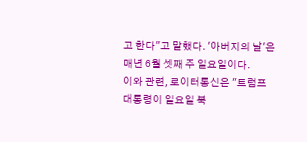고 한다"고 말했다. '아버지의 날'은 매년 6월 셋째 주 일요일이다.
이와 관련, 로이터통신은 "트럼프 대통령이 일요일 북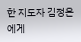한 지도자 김정은에게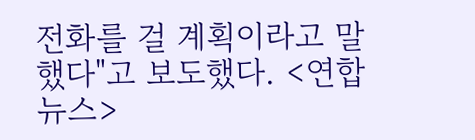전화를 걸 계획이라고 말했다"고 보도했다. <연합뉴스>